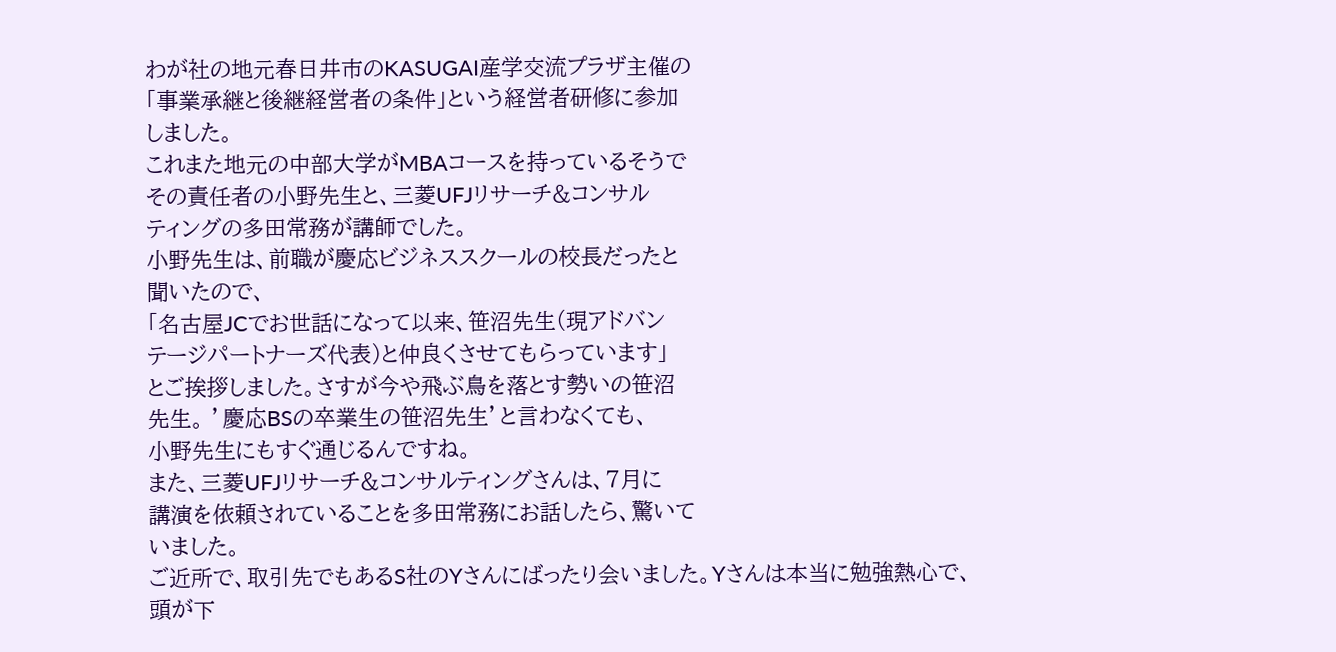わが社の地元春日井市のKASUGAI産学交流プラザ主催の
「事業承継と後継経営者の条件」という経営者研修に参加
しました。
これまた地元の中部大学がMBAコースを持っているそうで
その責任者の小野先生と、三菱UFJリサーチ&コンサル
ティングの多田常務が講師でした。
小野先生は、前職が慶応ビジネススクールの校長だったと
聞いたので、
「名古屋JCでお世話になって以来、笹沼先生(現アドバン
テージパートナーズ代表)と仲良くさせてもらっています」
とご挨拶しました。さすが今や飛ぶ鳥を落とす勢いの笹沼
先生。 ’慶応BSの卒業生の笹沼先生’と言わなくても、
小野先生にもすぐ通じるんですね。
また、三菱UFJリサーチ&コンサルティングさんは、7月に
講演を依頼されていることを多田常務にお話したら、驚いて
いました。
ご近所で、取引先でもあるS社のYさんにばったり会いました。Yさんは本当に勉強熱心で、頭が下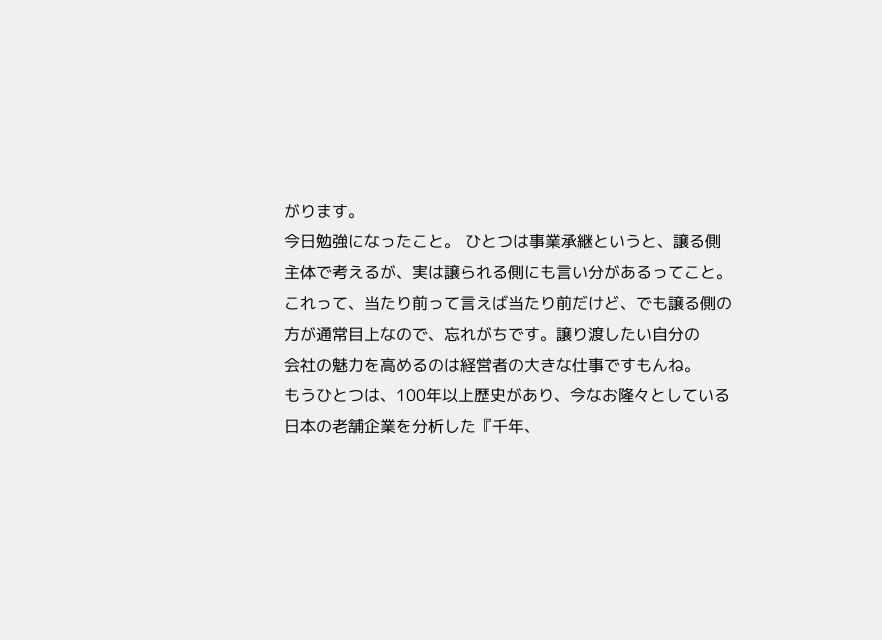がります。
今日勉強になったこと。 ひとつは事業承継というと、譲る側
主体で考えるが、実は譲られる側にも言い分があるってこと。
これって、当たり前って言えば当たり前だけど、でも譲る側の
方が通常目上なので、忘れがちです。譲り渡したい自分の
会社の魅力を高めるのは経営者の大きな仕事ですもんね。
もうひとつは、100年以上歴史があり、今なお隆々としている
日本の老舗企業を分析した『千年、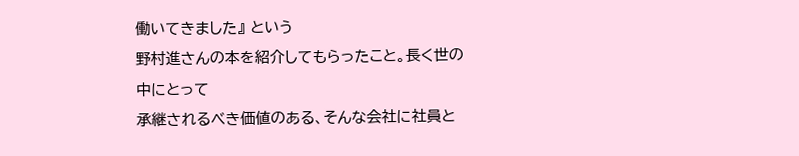働いてきました』 という
野村進さんの本を紹介してもらったこと。長く世の中にとって
承継されるべき価値のある、そんな会社に社員と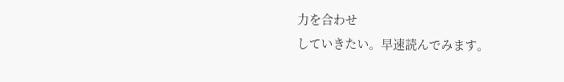力を合わせ
していきたい。早速読んでみます。